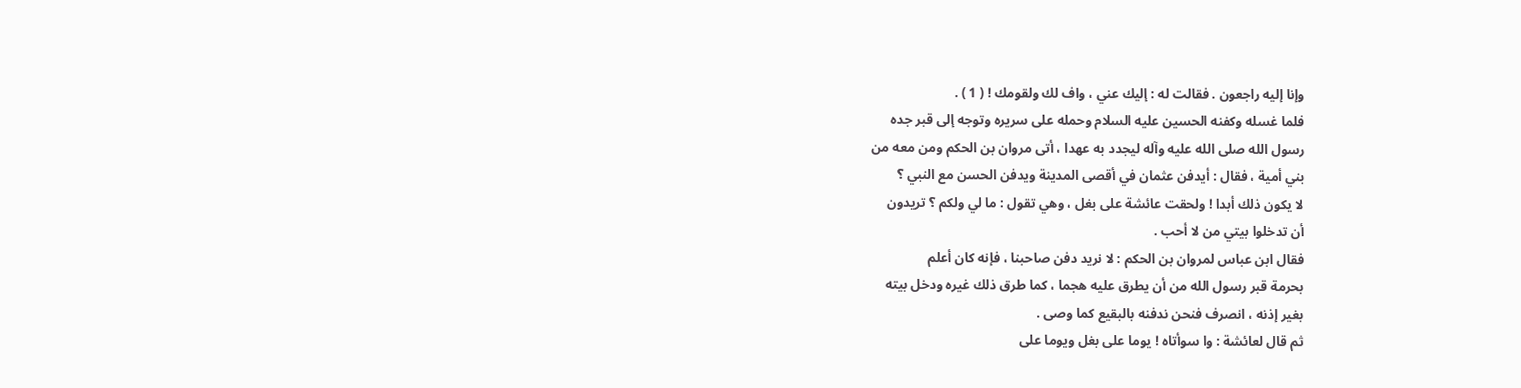وإنا إليه راجعون . فقالت له : إليك عني ، واف لك ولقومك ! ( 1 ) .
فلما غسله وكفنه الحسين عليه السلام وحمله على سريره وتوجه إلى قبر جده
رسول الله صلى الله عليه وآله ليجدد به عهدا ، أتى مروان بن الحكم ومن معه من
بني أمية ، فقال : أيدفن عثمان في أقصى المدينة ويدفن الحسن مع النبي ؟
لا يكون ذلك أبدا ! ولحقت عائشة على بغل ، وهي تقول : ما لي ولكم ؟ تريدون
أن تدخلوا بيتي من لا أحب .
فقال ابن عباس لمروان بن الحكم : لا نريد دفن صاحبنا ، فإنه كان أعلم
بحرمة قبر رسول الله من أن يطرق عليه هجما ، كما طرق ذلك غيره ودخل بيته
بغير إذنه ، انصرف فنحن ندفنه بالبقيع كما وصى .
ثم قال لعائشة : وا سوأتاه ! يوما على بغل ويوما على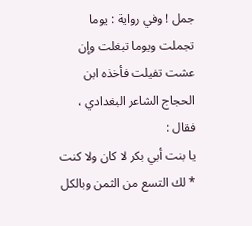جمل ! وفي رواية : يوما
تجملت ويوما تبغلت وإن عشت تفيلت فأخذه ابن الحجاج الشاعر البغدادي ،
فقال :
يا بنت أبي بكر لا كان ولا كنت * لك التسع من الثمن وبالكل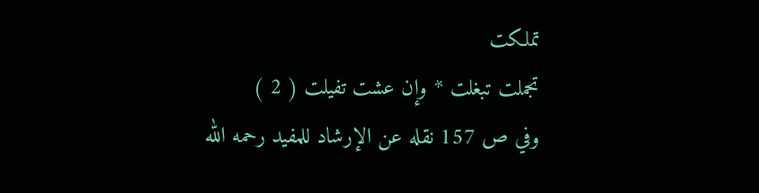تملكت
تجملت تبغلت * وإن عشت تفيلت ( 2 )
وفي ص 157 نقله عن الإرشاد للمفيد رحمه الله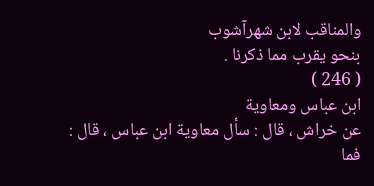والمناقب لابن شهرآشوب
بنحو يقرب مما ذكرنا .
( 246 )
ابن عباس ومعاوية
عن خراش ، قال : سأل معاوية ابن عباس ، قال : فما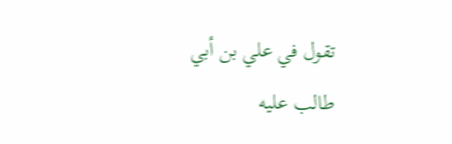تقول في علي بن أبي
طالب عليه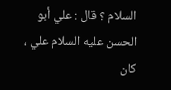السلام ؟ قال : علي أبو الحسن عليه السلام علي ، كان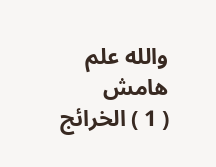والله علم
هامش
( 1 ) الخرائج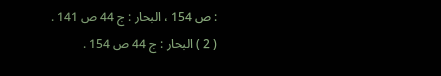: ص 154 ، البحار : ج 44 ص 141 .
( 2 ) البحار : ج 44 ص 154 .